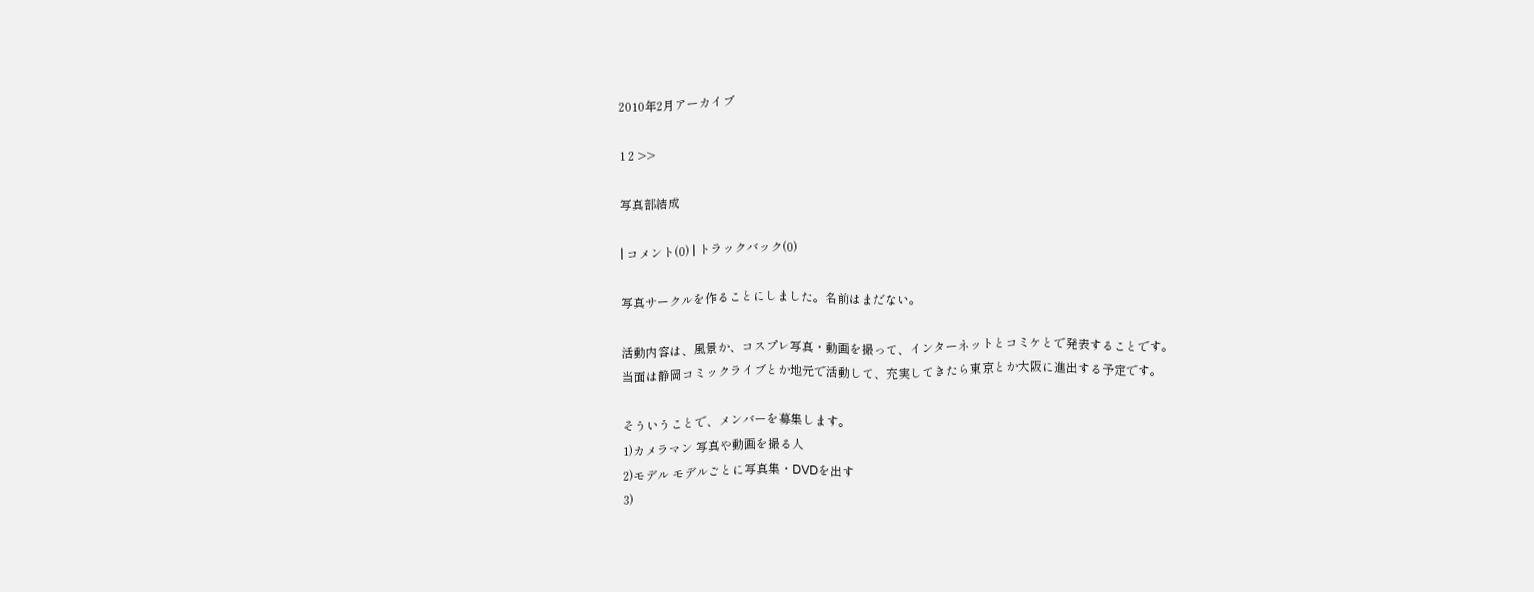2010年2月アーカイブ

1 2 >>

写真部結成

| コメント(0) | トラックバック(0)

写真サークルを作ることにしました。名前はまだない。

活動内容は、風景か、コスプレ写真・動画を撮って、インターネットとコミケとで発表することです。
当面は静岡コミックライブとか地元で活動して、充実してきたら東京とか大阪に進出する予定です。

そういうことで、メンバーを募集します。
1)カメラマン 写真や動画を撮る人
2)モデル モデルごとに写真集・DVDを出す
3)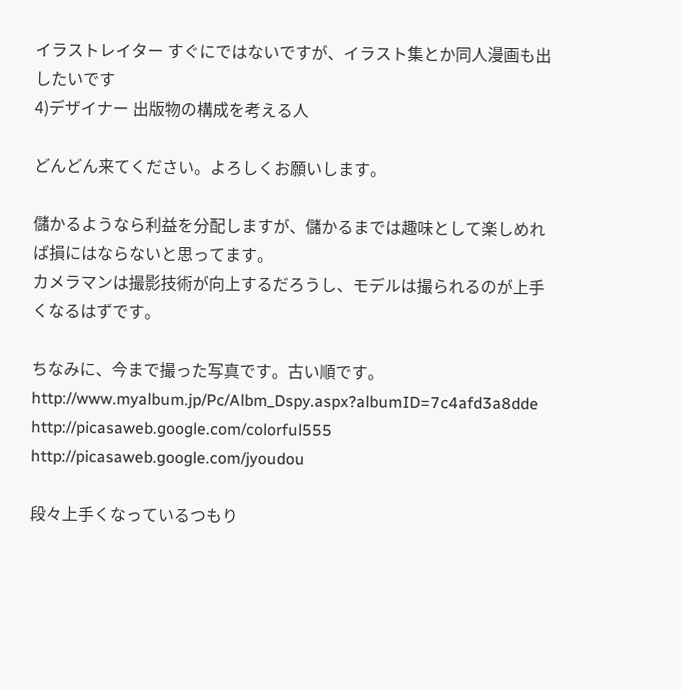イラストレイター すぐにではないですが、イラスト集とか同人漫画も出したいです
4)デザイナー 出版物の構成を考える人

どんどん来てください。よろしくお願いします。

儲かるようなら利益を分配しますが、儲かるまでは趣味として楽しめれば損にはならないと思ってます。
カメラマンは撮影技術が向上するだろうし、モデルは撮られるのが上手くなるはずです。

ちなみに、今まで撮った写真です。古い順です。
http://www.myalbum.jp/Pc/Albm_Dspy.aspx?albumID=7c4afd3a8dde
http://picasaweb.google.com/colorful555
http://picasaweb.google.com/jyoudou

段々上手くなっているつもり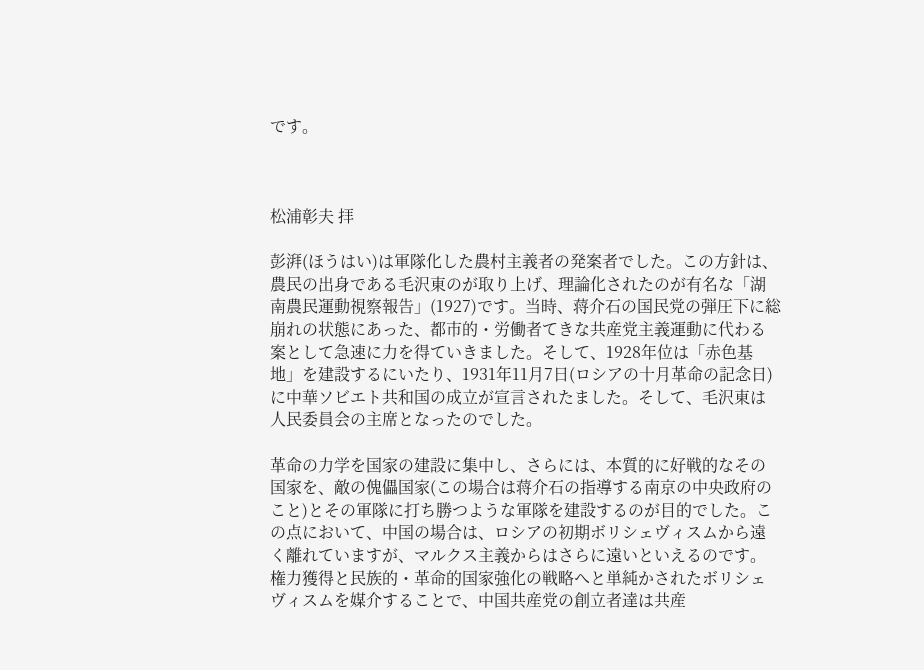です。



松浦彰夫 拝

彭湃(ほうはい)は軍隊化した農村主義者の発案者でした。この方針は、農民の出身である毛沢東のが取り上げ、理論化されたのが有名な「湖南農民運動視察報告」(1927)です。当時、蒋介石の国民党の弾圧下に総崩れの状態にあった、都市的・労働者てきな共産党主義運動に代わる案として急速に力を得ていきました。そして、1928年位は「赤色基地」を建設するにいたり、1931年11月7日(ロシアの十月革命の記念日)に中華ソビエト共和国の成立が宣言されたました。そして、毛沢東は人民委員会の主席となったのでした。

革命の力学を国家の建設に集中し、さらには、本質的に好戦的なその国家を、敵の傀儡国家(この場合は蒋介石の指導する南京の中央政府のこと)とその軍隊に打ち勝つような軍隊を建設するのが目的でした。この点において、中国の場合は、ロシアの初期ボリシェヴィスムから遠く離れていますが、マルクス主義からはさらに遠いといえるのです。権力獲得と民族的・革命的国家強化の戦略へと単純かされたボリシェヴィスムを媒介することで、中国共産党の創立者達は共産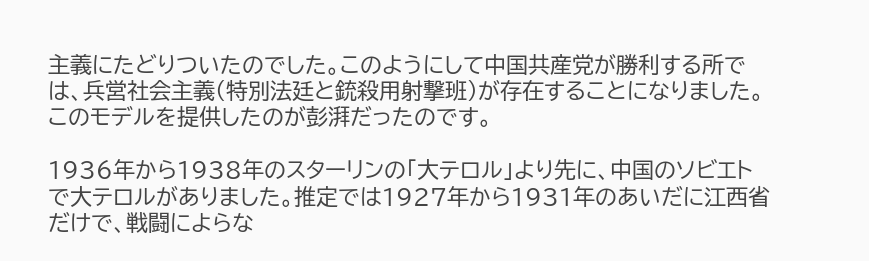主義にたどりついたのでした。このようにして中国共産党が勝利する所では、兵営社会主義(特別法廷と銃殺用射撃班)が存在することになりました。このモデルを提供したのが彭湃だったのです。

1936年から1938年のスターリンの「大テロル」より先に、中国のソビエトで大テロルがありました。推定では1927年から1931年のあいだに江西省だけで、戦闘によらな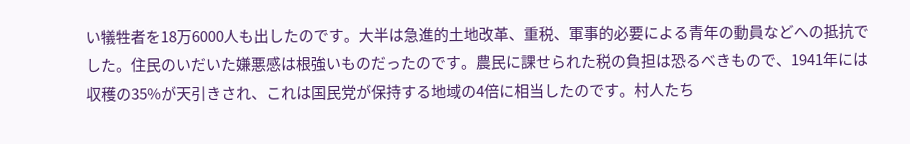い犠牲者を18万6000人も出したのです。大半は急進的土地改革、重税、軍事的必要による青年の動員などへの抵抗でした。住民のいだいた嫌悪感は根強いものだったのです。農民に課せられた税の負担は恐るべきもので、1941年には収穫の35%が天引きされ、これは国民党が保持する地域の4倍に相当したのです。村人たち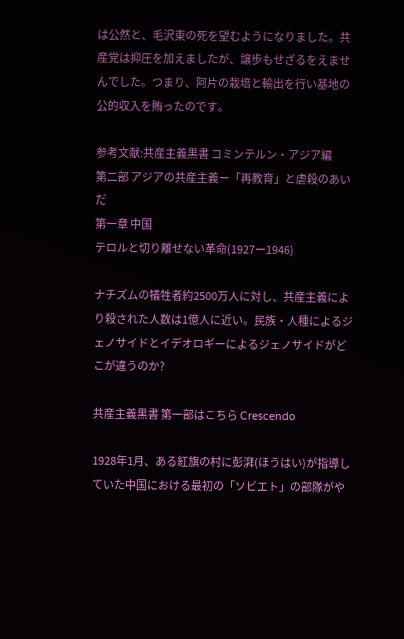は公然と、毛沢東の死を望むようになりました。共産党は抑圧を加えましたが、譲歩もせざるをえませんでした。つまり、阿片の栽培と輸出を行い基地の公的収入を賄ったのです。

参考文献:共産主義黒書 コミンテルン・アジア編
第二部 アジアの共産主義ー「再教育」と虐殺のあいだ
第一章 中国
テロルと切り離せない革命(1927ー1946)

ナチズムの犠牲者約2500万人に対し、共産主義により殺された人数は1億人に近い。民族・人種によるジェノサイドとイデオロギーによるジェノサイドがどこが違うのか?

共産主義黒書 第一部はこちら Crescendo

1928年1月、ある紅旗の村に彭湃(ほうはい)が指導していた中国における最初の「ソビエト」の部隊がや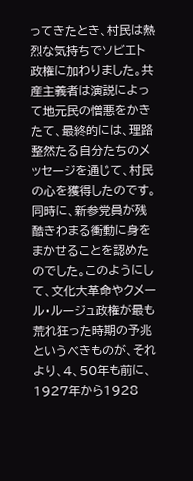ってきたとき、村民は熱烈な気持ちでソビエト政権に加わりました。共産主義者は演説によって地元民の憎悪をかきたて、最終的には、理路整然たる自分たちのメッセージを通じて、村民の心を獲得したのです。同時に、新参党員が残酷きわまる衝動に身をまかせることを認めたのでした。このようにして、文化大革命やクメール・ルージュ政権が最も荒れ狂った時期の予兆というべきものが、それより、4、50年も前に、1927年から1928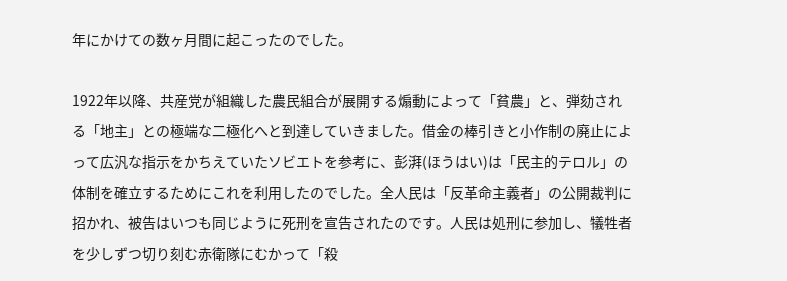年にかけての数ヶ月間に起こったのでした。

1922年以降、共産党が組織した農民組合が展開する煽動によって「貧農」と、弾劾される「地主」との極端な二極化へと到達していきました。借金の棒引きと小作制の廃止によって広汎な指示をかちえていたソビエトを参考に、彭湃(ほうはい)は「民主的テロル」の体制を確立するためにこれを利用したのでした。全人民は「反革命主義者」の公開裁判に招かれ、被告はいつも同じように死刑を宣告されたのです。人民は処刑に参加し、犠牲者を少しずつ切り刻む赤衛隊にむかって「殺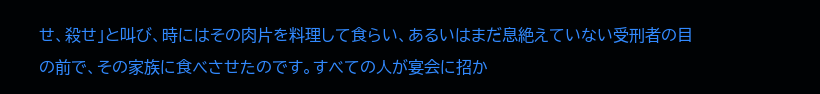せ、殺せ」と叫び、時にはその肉片を料理して食らい、あるいはまだ息絶えていない受刑者の目の前で、その家族に食べさせたのです。すべての人が宴会に招か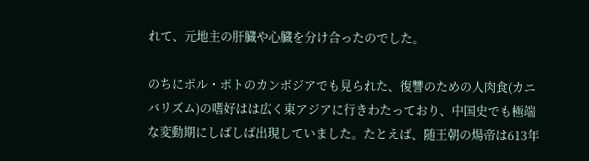れて、元地主の肝臓や心臓を分け合ったのでした。

のちにポル・ポトのカンボジアでも見られた、復讐のための人肉食(カニバリズム)の嗜好はは広く東アジアに行きわたっており、中国史でも極端な変動期にしばしば出現していました。たとえば、随王朝の煬帝は613年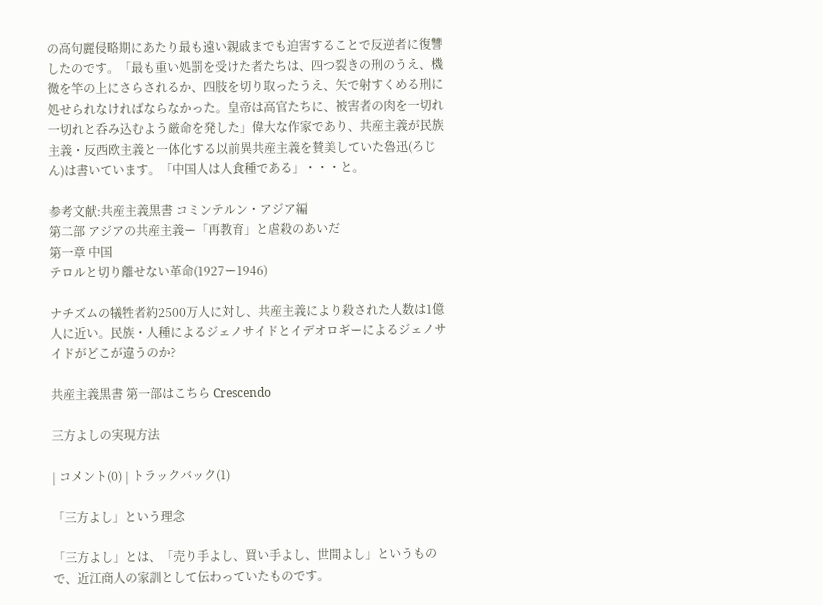の高句麗侵略期にあたり最も遠い親戚までも迫害することで反逆者に復讐したのです。「最も重い処罰を受けた者たちは、四つ裂きの刑のうえ、機微を竿の上にさらされるか、四肢を切り取ったうえ、矢で射すくめる刑に処せられなければならなかった。皇帝は高官たちに、被害者の肉を一切れ一切れと呑み込むよう厳命を発した」偉大な作家であり、共産主義が民族主義・反西欧主義と一体化する以前異共産主義を賛美していた魯迅(ろじん)は書いています。「中国人は人食種である」・・・と。

参考文献:共産主義黒書 コミンテルン・アジア編
第二部 アジアの共産主義ー「再教育」と虐殺のあいだ
第一章 中国
テロルと切り離せない革命(1927ー1946)

ナチズムの犠牲者約2500万人に対し、共産主義により殺された人数は1億人に近い。民族・人種によるジェノサイドとイデオロギーによるジェノサイドがどこが違うのか?

共産主義黒書 第一部はこちら Crescendo

三方よしの実現方法

| コメント(0) | トラックバック(1)

「三方よし」という理念

「三方よし」とは、「売り手よし、買い手よし、世間よし」というもので、近江商人の家訓として伝わっていたものです。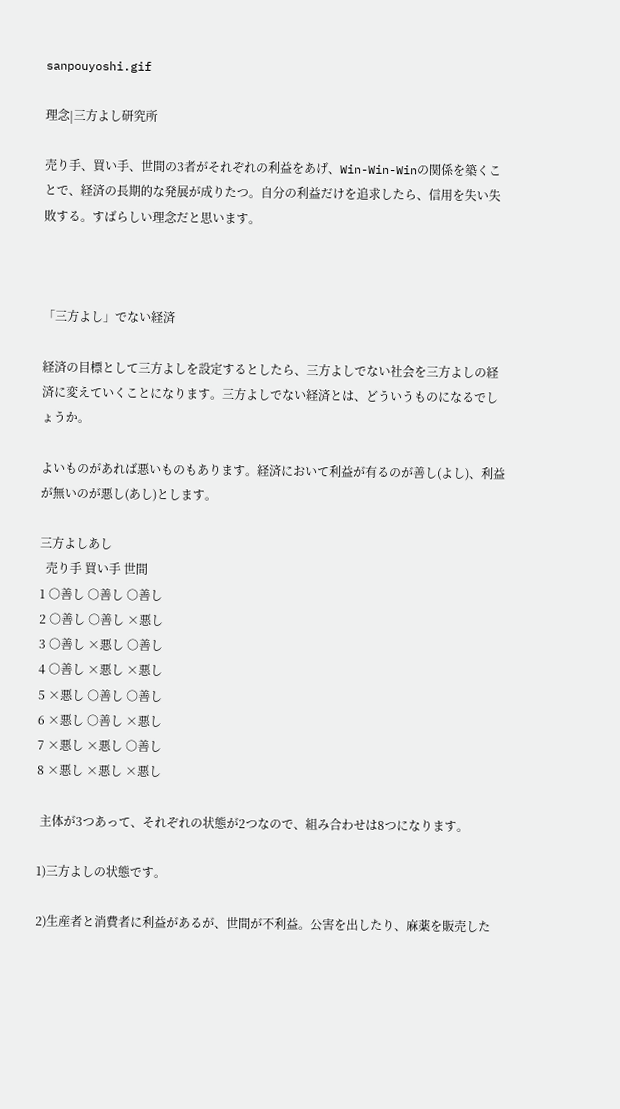sanpouyoshi.gif

理念|三方よし研究所

売り手、買い手、世間の3者がそれぞれの利益をあげ、Win-Win-Winの関係を築くことで、経済の長期的な発展が成りたつ。自分の利益だけを追求したら、信用を失い失敗する。すばらしい理念だと思います。



「三方よし」でない経済

経済の目標として三方よしを設定するとしたら、三方よしでない社会を三方よしの経済に変えていくことになります。三方よしでない経済とは、どういうものになるでしょうか。

よいものがあれば悪いものもあります。経済において利益が有るのが善し(よし)、利益が無いのが悪し(あし)とします。

三方よしあし
  売り手 買い手 世間
1 ○善し ○善し ○善し
2 ○善し ○善し ×悪し
3 ○善し ×悪し ○善し
4 ○善し ×悪し ×悪し
5 ×悪し ○善し ○善し
6 ×悪し ○善し ×悪し
7 ×悪し ×悪し ○善し
8 ×悪し ×悪し ×悪し

 主体が3つあって、それぞれの状態が2つなので、組み合わせは8つになります。

1)三方よしの状態です。

2)生産者と消費者に利益があるが、世間が不利益。公害を出したり、麻薬を販売した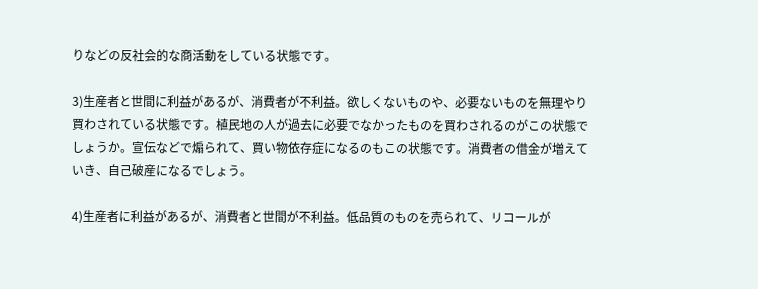りなどの反社会的な商活動をしている状態です。

3)生産者と世間に利益があるが、消費者が不利益。欲しくないものや、必要ないものを無理やり買わされている状態です。植民地の人が過去に必要でなかったものを買わされるのがこの状態でしょうか。宣伝などで煽られて、買い物依存症になるのもこの状態です。消費者の借金が増えていき、自己破産になるでしょう。

4)生産者に利益があるが、消費者と世間が不利益。低品質のものを売られて、リコールが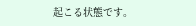起こる状態です。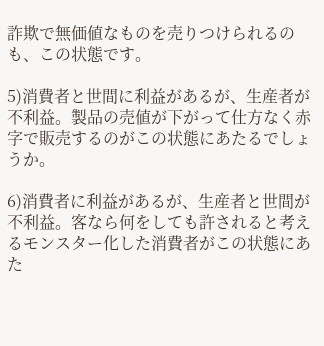詐欺で無価値なものを売りつけられるのも、この状態です。

5)消費者と世間に利益があるが、生産者が不利益。製品の売値が下がって仕方なく赤字で販売するのがこの状態にあたるでしょうか。

6)消費者に利益があるが、生産者と世間が不利益。客なら何をしても許されると考えるモンスター化した消費者がこの状態にあた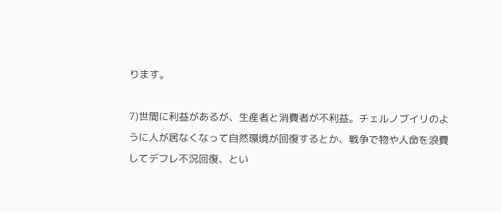ります。

7)世間に利益があるが、生産者と消費者が不利益。チェルノブイリのように人が居なくなって自然環境が回復するとか、戦争で物や人命を浪費してデフレ不況回復、とい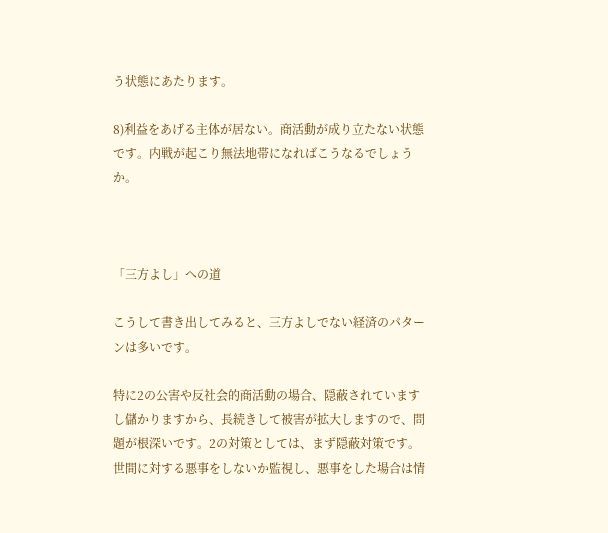う状態にあたります。

8)利益をあげる主体が居ない。商活動が成り立たない状態です。内戦が起こり無法地帯になればこうなるでしょうか。



「三方よし」への道

こうして書き出してみると、三方よしでない経済のパターンは多いです。

特に2の公害や反社会的商活動の場合、隠蔽されていますし儲かりますから、長続きして被害が拡大しますので、問題が根深いです。2の対策としては、まず隠蔽対策です。世間に対する悪事をしないか監視し、悪事をした場合は情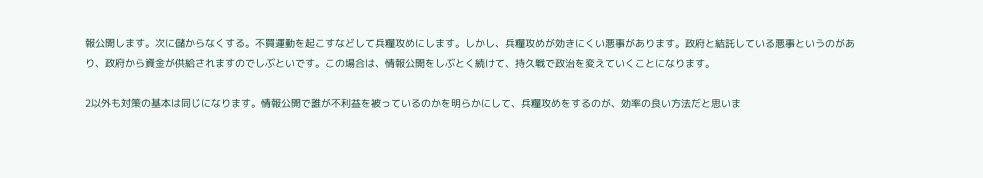報公開します。次に儲からなくする。不買運動を起こすなどして兵糧攻めにします。しかし、兵糧攻めが効きにくい悪事があります。政府と結託している悪事というのがあり、政府から資金が供給されますのでしぶといです。この場合は、情報公開をしぶとく続けて、持久戦で政治を変えていくことになります。

2以外も対策の基本は同じになります。情報公開で誰が不利益を被っているのかを明らかにして、兵糧攻めをするのが、効率の良い方法だと思いま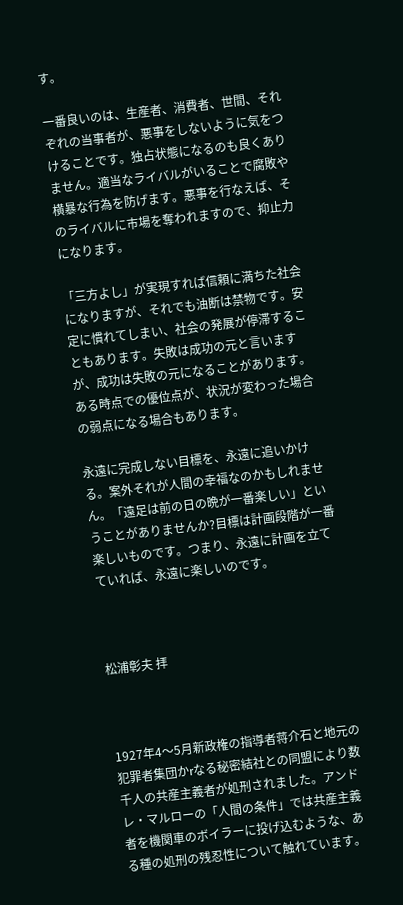す。

一番良いのは、生産者、消費者、世間、それぞれの当事者が、悪事をしないように気をつけることです。独占状態になるのも良くありません。適当なライバルがいることで腐敗や横暴な行為を防げます。悪事を行なえば、そのライバルに市場を奪われますので、抑止力になります。

「三方よし」が実現すれば信頼に満ちた社会になりますが、それでも油断は禁物です。安定に慣れてしまい、社会の発展が停滞することもあります。失敗は成功の元と言いますが、成功は失敗の元になることがあります。ある時点での優位点が、状況が変わった場合の弱点になる場合もあります。

永遠に完成しない目標を、永遠に追いかける。案外それが人間の幸福なのかもしれません。「遠足は前の日の晩が一番楽しい」ということがありませんか?目標は計画段階が一番楽しいものです。つまり、永遠に計画を立てていれば、永遠に楽しいのです。



松浦彰夫 拝



1927年4〜5月新政権の指導者蒋介石と地元の犯罪者集団かrなる秘密結社との同盟により数千人の共産主義者が処刑されました。アンドレ・マルローの「人間の条件」では共産主義者を機関車のボイラーに投げ込むような、ある種の処刑の残忍性について触れています。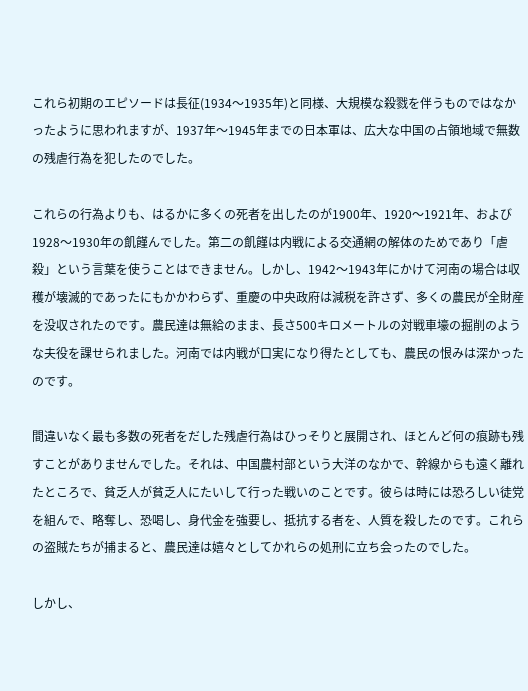これら初期のエピソードは長征(1934〜1935年)と同様、大規模な殺戮を伴うものではなかったように思われますが、1937年〜1945年までの日本軍は、広大な中国の占領地域で無数の残虐行為を犯したのでした。

これらの行為よりも、はるかに多くの死者を出したのが1900年、1920〜1921年、および1928〜1930年の飢饉んでした。第二の飢饉は内戦による交通網の解体のためであり「虐殺」という言葉を使うことはできません。しかし、1942〜1943年にかけて河南の場合は収穫が壊滅的であったにもかかわらず、重慶の中央政府は減税を許さず、多くの農民が全財産を没収されたのです。農民達は無給のまま、長さ500キロメートルの対戦車壕の掘削のような夫役を課せられました。河南では内戦が口実になり得たとしても、農民の恨みは深かったのです。

間違いなく最も多数の死者をだした残虐行為はひっそりと展開され、ほとんど何の痕跡も残すことがありませんでした。それは、中国農村部という大洋のなかで、幹線からも遠く離れたところで、貧乏人が貧乏人にたいして行った戦いのことです。彼らは時には恐ろしい徒党を組んで、略奪し、恐喝し、身代金を強要し、抵抗する者を、人質を殺したのです。これらの盗賊たちが捕まると、農民達は嬉々としてかれらの処刑に立ち会ったのでした。

しかし、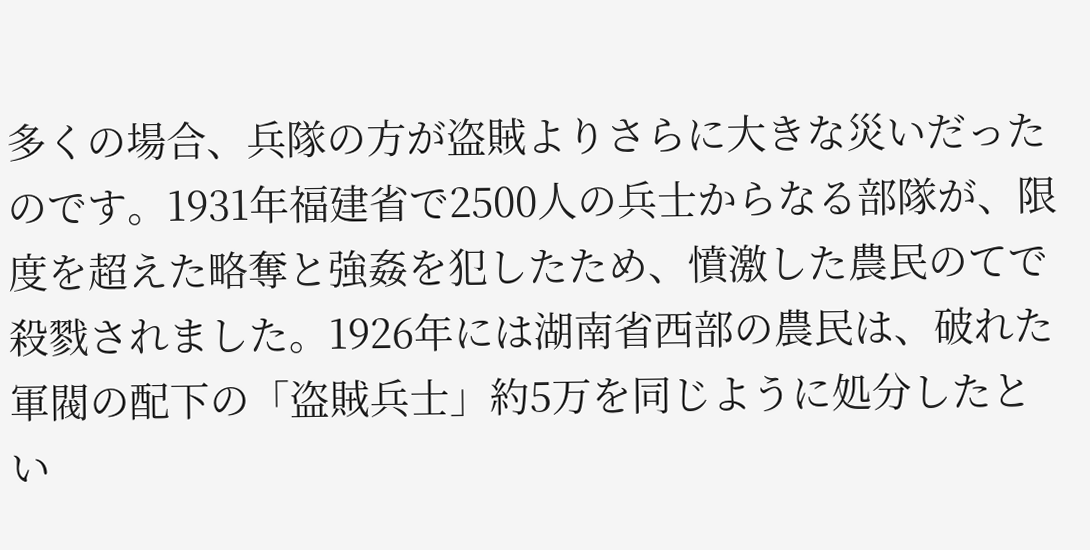多くの場合、兵隊の方が盗賊よりさらに大きな災いだったのです。1931年福建省で2500人の兵士からなる部隊が、限度を超えた略奪と強姦を犯したため、憤激した農民のてで殺戮されました。1926年には湖南省西部の農民は、破れた軍閥の配下の「盗賊兵士」約5万を同じように処分したとい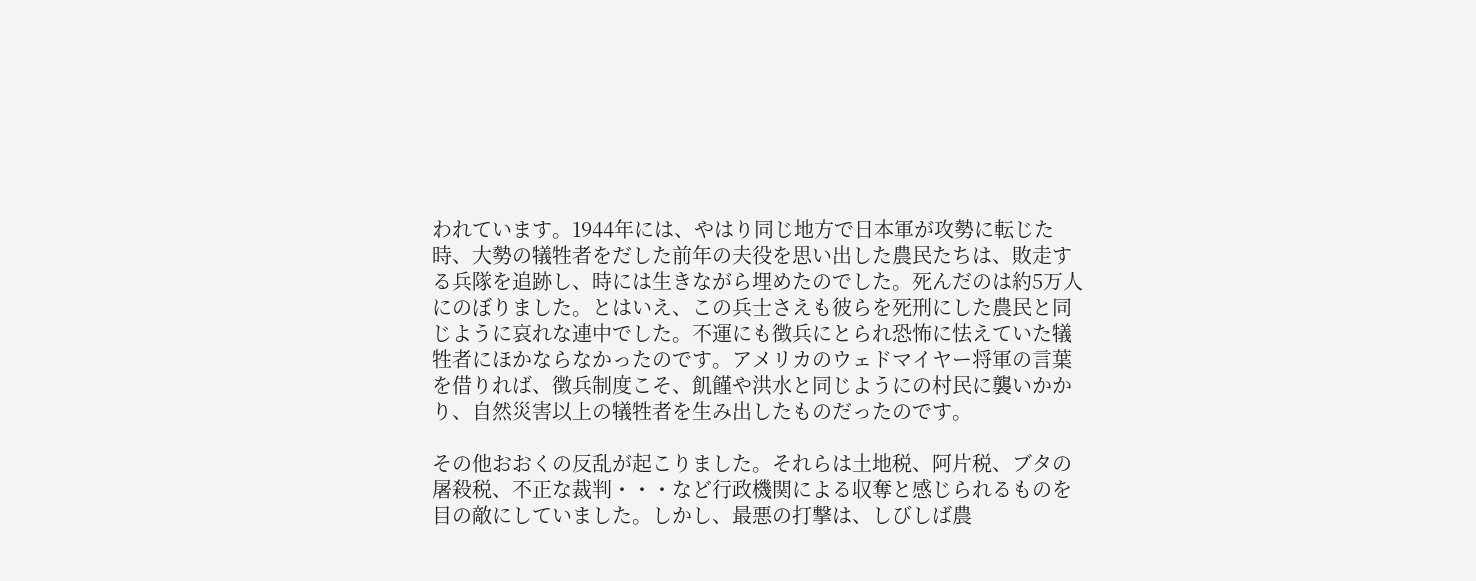われています。1944年には、やはり同じ地方で日本軍が攻勢に転じた時、大勢の犠牲者をだした前年の夫役を思い出した農民たちは、敗走する兵隊を追跡し、時には生きながら埋めたのでした。死んだのは約5万人にのぼりました。とはいえ、この兵士さえも彼らを死刑にした農民と同じように哀れな連中でした。不運にも徴兵にとられ恐怖に怯えていた犠牲者にほかならなかったのです。アメリカのウェドマイヤー将軍の言葉を借りれば、徴兵制度こそ、飢饉や洪水と同じようにの村民に襲いかかり、自然災害以上の犠牲者を生み出したものだったのです。

その他おおくの反乱が起こりました。それらは土地税、阿片税、ブタの屠殺税、不正な裁判・・・など行政機関による収奪と感じられるものを目の敵にしていました。しかし、最悪の打撃は、しびしば農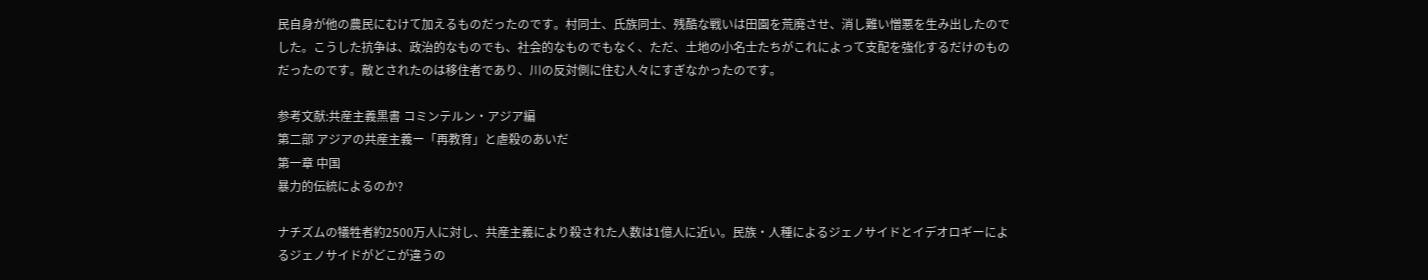民自身が他の農民にむけて加えるものだったのです。村同士、氏族同士、残酷な戦いは田園を荒廃させ、消し難い憎悪を生み出したのでした。こうした抗争は、政治的なものでも、社会的なものでもなく、ただ、土地の小名士たちがこれによって支配を強化するだけのものだったのです。敵とされたのは移住者であり、川の反対側に住む人々にすぎなかったのです。

参考文献:共産主義黒書 コミンテルン・アジア編
第二部 アジアの共産主義ー「再教育」と虐殺のあいだ
第一章 中国
暴力的伝統によるのか?

ナチズムの犠牲者約2500万人に対し、共産主義により殺された人数は1億人に近い。民族・人種によるジェノサイドとイデオロギーによるジェノサイドがどこが違うの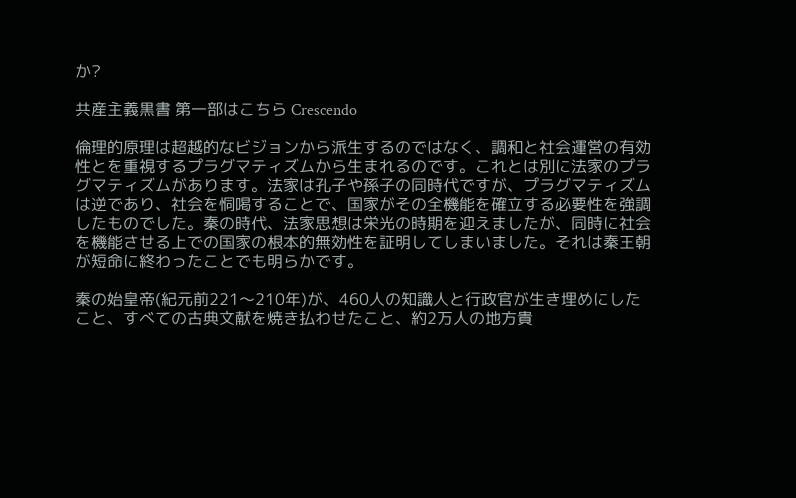か?

共産主義黒書 第一部はこちら Crescendo

倫理的原理は超越的なビジョンから派生するのではなく、調和と社会運営の有効性とを重視するプラグマティズムから生まれるのです。これとは別に法家のプラグマティズムがあります。法家は孔子や孫子の同時代ですが、プラグマティズムは逆であり、社会を恫喝することで、国家がその全機能を確立する必要性を強調したものでした。秦の時代、法家思想は栄光の時期を迎えましたが、同時に社会を機能させる上での国家の根本的無効性を証明してしまいました。それは秦王朝が短命に終わったことでも明らかです。

秦の始皇帝(紀元前221〜210年)が、460人の知識人と行政官が生き埋めにしたこと、すべての古典文献を焼き払わせたこと、約2万人の地方貴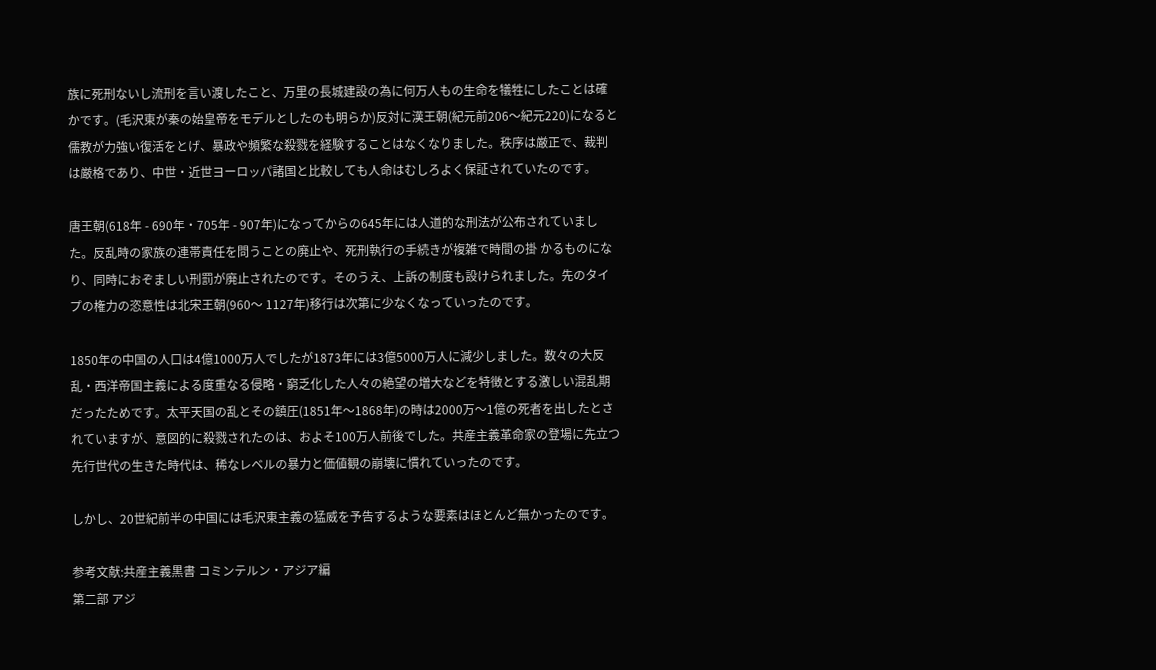族に死刑ないし流刑を言い渡したこと、万里の長城建設の為に何万人もの生命を犠牲にしたことは確かです。(毛沢東が秦の始皇帝をモデルとしたのも明らか)反対に漢王朝(紀元前206〜紀元220)になると儒教が力強い復活をとげ、暴政や頻繁な殺戮を経験することはなくなりました。秩序は厳正で、裁判は厳格であり、中世・近世ヨーロッパ諸国と比較しても人命はむしろよく保証されていたのです。

唐王朝(618年 - 690年・705年 - 907年)になってからの645年には人道的な刑法が公布されていました。反乱時の家族の連帯責任を問うことの廃止や、死刑執行の手続きが複雑で時間の掛 かるものになり、同時におぞましい刑罰が廃止されたのです。そのうえ、上訴の制度も設けられました。先のタイプの権力の恣意性は北宋王朝(960〜 1127年)移行は次第に少なくなっていったのです。

1850年の中国の人口は4億1000万人でしたが1873年には3億5000万人に減少しました。数々の大反乱・西洋帝国主義による度重なる侵略・窮乏化した人々の絶望の増大などを特徴とする激しい混乱期だったためです。太平天国の乱とその鎮圧(1851年〜1868年)の時は2000万〜1億の死者を出したとされていますが、意図的に殺戮されたのは、およそ100万人前後でした。共産主義革命家の登場に先立つ先行世代の生きた時代は、稀なレベルの暴力と価値観の崩壊に慣れていったのです。

しかし、20世紀前半の中国には毛沢東主義の猛威を予告するような要素はほとんど無かったのです。

参考文献:共産主義黒書 コミンテルン・アジア編
第二部 アジ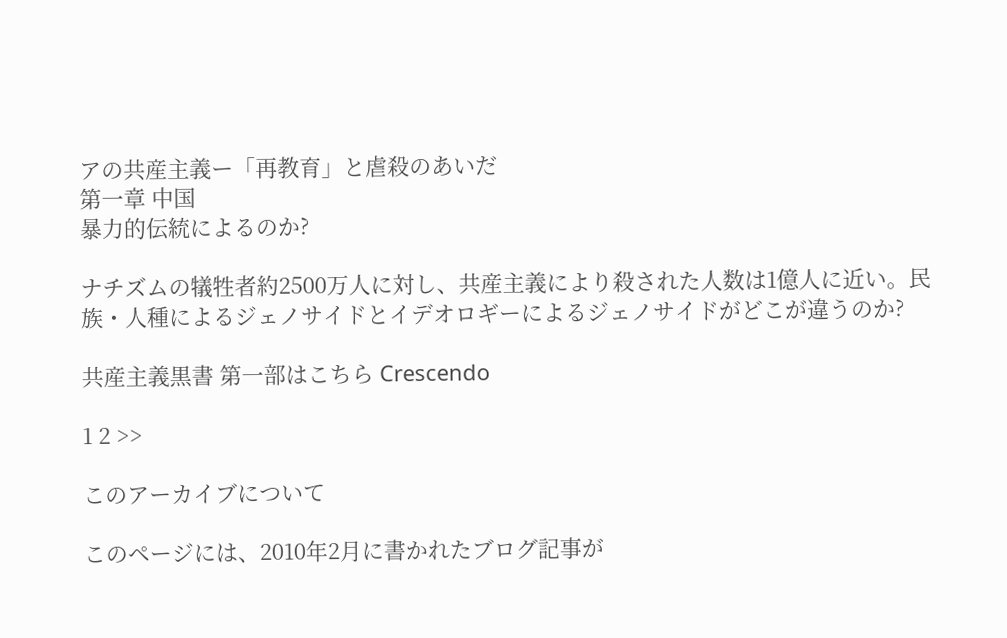アの共産主義ー「再教育」と虐殺のあいだ
第一章 中国
暴力的伝統によるのか?

ナチズムの犠牲者約2500万人に対し、共産主義により殺された人数は1億人に近い。民族・人種によるジェノサイドとイデオロギーによるジェノサイドがどこが違うのか?

共産主義黒書 第一部はこちら Crescendo

1 2 >>

このアーカイブについて

このページには、2010年2月に書かれたブログ記事が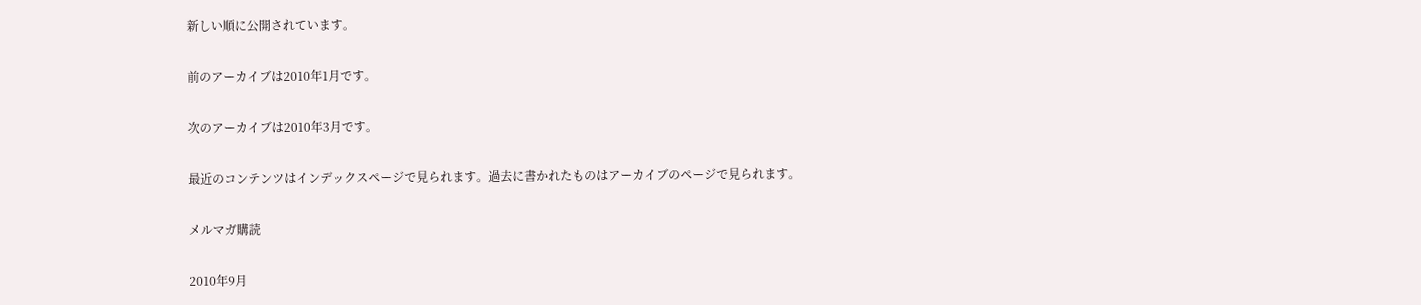新しい順に公開されています。

前のアーカイブは2010年1月です。

次のアーカイブは2010年3月です。

最近のコンテンツはインデックスページで見られます。過去に書かれたものはアーカイブのページで見られます。

メルマガ購読

2010年9月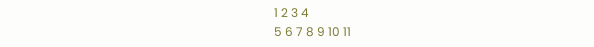1 2 3 4
5 6 7 8 9 10 11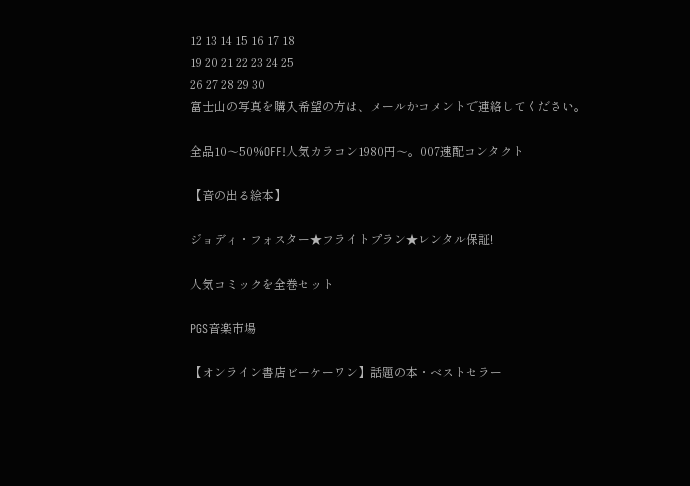12 13 14 15 16 17 18
19 20 21 22 23 24 25
26 27 28 29 30
富士山の写真を購入希望の方は、メールかコメントで連絡してください。

全品10〜50%OFF!人気カラコン1980円〜。007速配コンタクト

【音の出る絵本】

ジョディ・フォスター★フライトプラン★レンタル保証!

人気コミックを全巻セット

PGS音楽市場

【オンライン書店ビーケーワン】話題の本・ベストセラー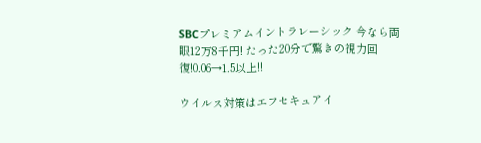SBCプレミアムイントラレーシック 今なら両眼12万8千円! たった20分で驚きの視力回復!0.06→1.5以上!!

ウイルス対策はエフセキュアイ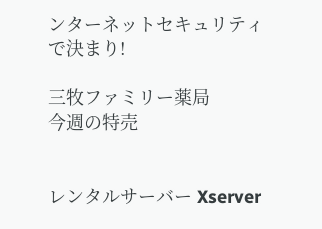ンターネットセキュリティで決まり!

三牧ファミリー薬局
今週の特売


レンタルサーバー Xserver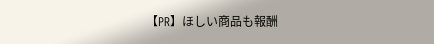【PR】ほしい商品も報酬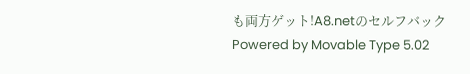も両方ゲット!A8.netのセルフバック
Powered by Movable Type 5.02